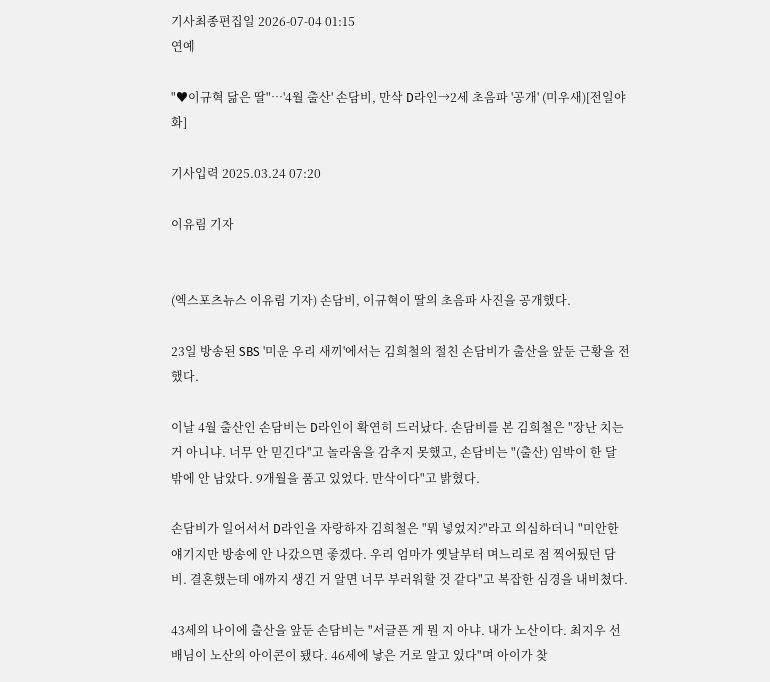기사최종편집일 2026-07-04 01:15
연예

"♥이규혁 닮은 딸"…'4월 출산' 손담비, 만삭 D라인→2세 초음파 '공개' (미우새)[전일야화]

기사입력 2025.03.24 07:20

이유림 기자


(엑스포츠뉴스 이유림 기자) 손담비, 이규혁이 딸의 초음파 사진을 공개했다.

23일 방송된 SBS '미운 우리 새끼'에서는 김희철의 절친 손담비가 출산을 앞둔 근황을 전했다.

이날 4월 출산인 손담비는 D라인이 확연히 드러났다. 손담비를 본 김희철은 "장난 치는 거 아니냐. 너무 안 믿긴다"고 놀라움을 감추지 못했고, 손담비는 "(출산) 임박이 한 달 밖에 안 남았다. 9개월을 품고 있었다. 만삭이다"고 밝혔다.

손담비가 일어서서 D라인을 자랑하자 김희철은 "뭐 넣었지?"라고 의심하더니 "미안한 얘기지만 방송에 안 나갔으면 좋겠다. 우리 엄마가 옛날부터 며느리로 점 찍어뒀던 담비. 결혼했는데 애까지 생긴 거 알면 너무 부러워할 것 같다"고 복잡한 심경을 내비쳤다.

43세의 나이에 출산을 앞둔 손담비는 "서글픈 게 뭔 지 아냐. 내가 노산이다. 최지우 선배님이 노산의 아이콘이 됐다. 46세에 낳은 거로 알고 있다"며 아이가 찾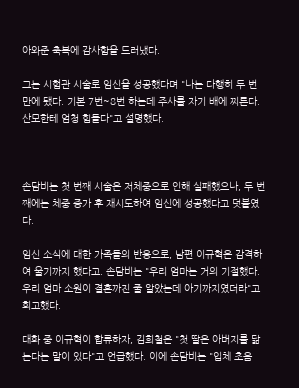아와준 축복에 감사함을 드러냈다.

그는 시험관 시술로 임신을 성공했다며 "나는 다행히 두 번 만에 됐다. 기본 7번~8번 하는데 주사를 자기 배에 찌른다. 산모한테 엄청 힘들다"고 설명했다.



손담비는 첫 번째 시술은 저체중으로 인해 실패했으나, 두 번째에는 체중 증가 후 재시도하여 임신에 성공했다고 덧붙였다.

임신 소식에 대한 가족들의 반응으로, 남편 이규혁은 감격하여 울기까지 했다고. 손담비는 "우리 엄마는 거의 기절했다. 우리 엄마 소원이 결혼까진 줄 알았는데 아기까지였더라"고 회고했다.

대화 중 이규혁이 합류하자, 김희철은 "첫 딸은 아버지를 닮는다는 말이 있다"고 언급했다. 이에 손담비는 "입체 초음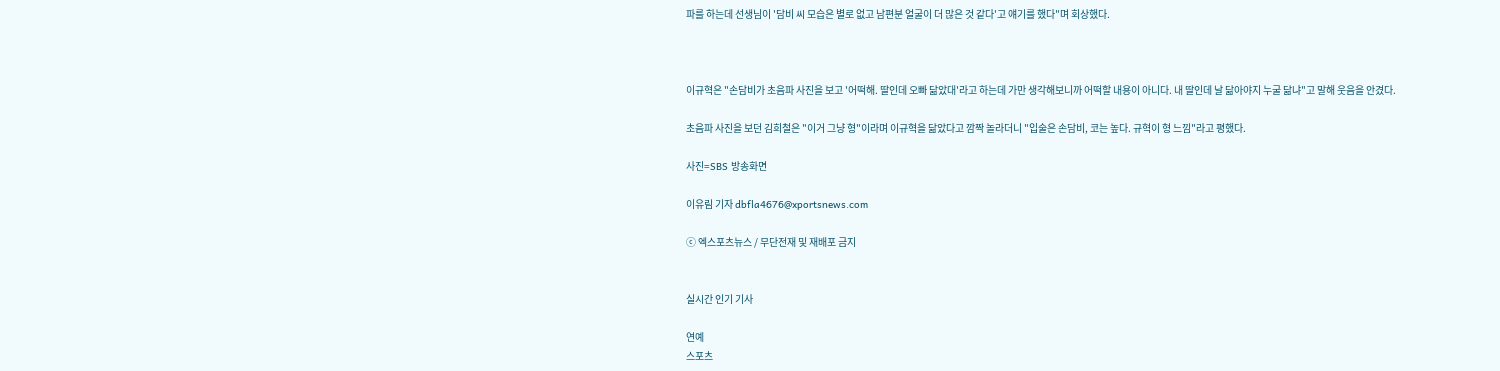파를 하는데 선생님이 '담비 씨 모습은 별로 없고 남편분 얼굴이 더 많은 것 같다'고 얘기를 했다"며 회상했다.



이규혁은 "손담비가 초음파 사진을 보고 '어떡해. 딸인데 오빠 닮았대'라고 하는데 가만 생각해보니까 어떡할 내용이 아니다. 내 딸인데 날 닮아야지 누굴 닮냐"고 말해 웃음을 안겼다.

초음파 사진을 보던 김희철은 "이거 그냥 형"이라며 이규혁을 닮았다고 깜짝 놀라더니 "입술은 손담비, 코는 높다. 규혁이 형 느낌"라고 평했다.

사진=SBS 방송화면

이유림 기자 dbfla4676@xportsnews.com

ⓒ 엑스포츠뉴스 / 무단전재 및 재배포 금지


실시간 인기 기사

연예
스포츠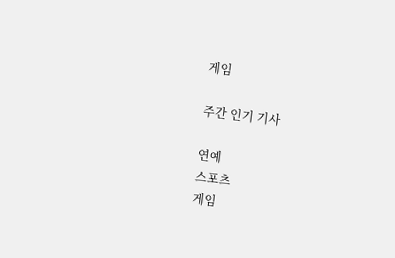게임

주간 인기 기사

연예
스포츠
게임